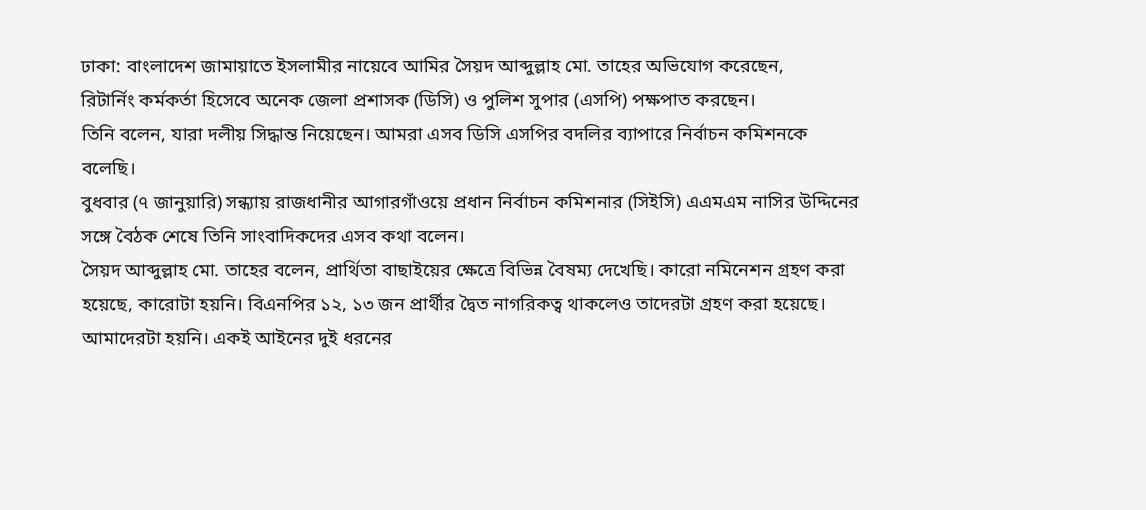ঢাকা: বাংলাদেশ জামায়াতে ইসলামীর নায়েবে আমির সৈয়দ আব্দুল্লাহ মো. তাহের অভিযোগ করেছেন,
রিটার্নিং কর্মকর্তা হিসেবে অনেক জেলা প্রশাসক (ডিসি) ও পুলিশ সুপার (এসপি) পক্ষপাত করছেন।
তিনি বলেন, যারা দলীয় সিদ্ধান্ত নিয়েছেন। আমরা এসব ডিসি এসপির বদলির ব্যাপারে নির্বাচন কমিশনকে বলেছি।
বুধবার (৭ জানুয়ারি) সন্ধ্যায় রাজধানীর আগারগাঁওয়ে প্রধান নির্বাচন কমিশনার (সিইসি) এএমএম নাসির উদ্দিনের সঙ্গে বৈঠক শেষে তিনি সাংবাদিকদের এসব কথা বলেন।
সৈয়দ আব্দুল্লাহ মো. তাহের বলেন, প্রার্থিতা বাছাইয়ের ক্ষেত্রে বিভিন্ন বৈষম্য দেখেছি। কারো নমিনেশন গ্রহণ করা হয়েছে, কারোটা হয়নি। বিএনপির ১২, ১৩ জন প্রার্থীর দ্বৈত নাগরিকত্ব থাকলেও তাদেরটা গ্রহণ করা হয়েছে। আমাদেরটা হয়নি। একই আইনের দুই ধরনের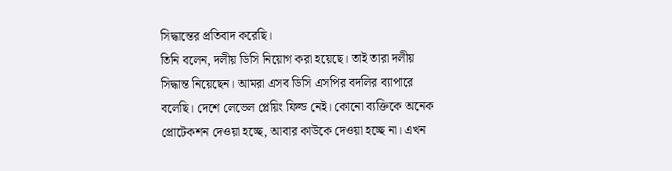সিদ্ধান্তের প্রতিবাদ করেছি।
তিনি বলেন, দলীয় ডিসি নিয়োগ করা হয়েছে। তাই তারা দলীয় সিদ্ধান্ত নিয়েছেন। আমরা এসব ডিসি এসপির বদলির ব্যাপারে বলেছি। দেশে লেভেল প্লেয়িং ফিল্ড নেই। কোনো ব্যক্তিকে অনেক প্রোটেকশন দেওয়া হচ্ছে, আবার কাউকে দেওয়া হচ্ছে না। এখন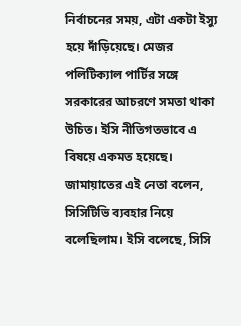নির্বাচনের সময়, এটা একটা ইস্যু হয়ে দাঁড়িয়েছে। মেজর পলিটিক্যাল পার্টির সঙ্গে সরকারের আচরণে সমতা থাকা উচিত। ইসি নীতিগতভাবে এ বিষয়ে একমত হয়েছে।
জামায়াতের এই নেতা বলেন, সিসিটিভি ব্যবহার নিয়ে বলেছিলাম। ইসি বলেছে, সিসি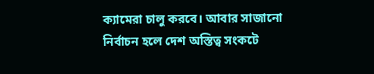ক্যামেরা চালু করবে। আবার সাজানো নির্বাচন হলে দেশ অস্তিত্ব সংকটে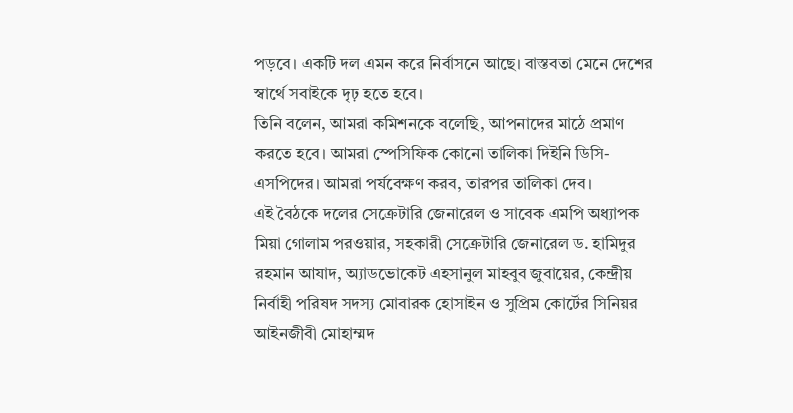পড়বে। একটি দল এমন করে নির্বাসনে আছে। বাস্তবতা মেনে দেশের স্বার্থে সবাইকে দৃঢ় হতে হবে।
তিনি বলেন, আমরা কমিশনকে বলেছি, আপনাদের মাঠে প্রমাণ করতে হবে। আমরা স্পেসিফিক কোনো তালিকা দিইনি ডিসি-এসপিদের। আমরা পর্যবেক্ষণ করব, তারপর তালিকা দেব।
এই বৈঠকে দলের সেক্রেটারি জেনারেল ও সাবেক এমপি অধ্যাপক মিয়া গোলাম পরওয়ার, সহকারী সেক্রেটারি জেনারেল ড. হামিদুর রহমান আযাদ, অ্যাডভোকেট এহসানুল মাহবুব জুবায়ের, কেন্দ্রীয় নির্বাহী পরিষদ সদস্য মোবারক হোসাইন ও সুপ্রিম কোর্টের সিনিয়র আইনজীবী মোহাম্মদ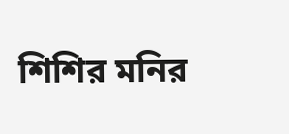শিশির মনির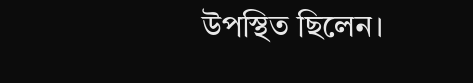উপস্থিত ছিলেন।